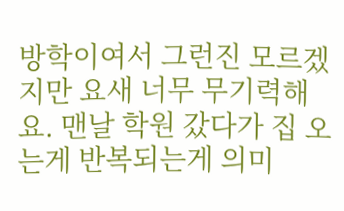방학이여서 그런진 모르겠지만 요새 너무 무기력해요. 맨날 학원 갔다가 집 오는게 반복되는게 의미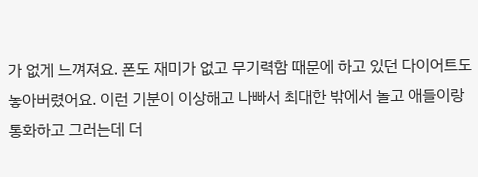가 없게 느껴져요. 폰도 재미가 없고 무기력함 때문에 하고 있던 다이어트도 놓아버렸어요. 이런 기분이 이상해고 나빠서 최대한 밖에서 놀고 애들이랑 통화하고 그러는데 더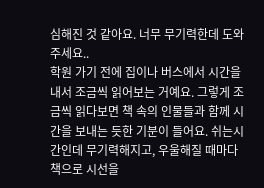심해진 것 같아요. 너무 무기력한데 도와주세요..
학원 가기 전에 집이나 버스에서 시간을 내서 조금씩 읽어보는 거예요. 그렇게 조금씩 읽다보면 책 속의 인물들과 함께 시간을 보내는 듯한 기분이 들어요. 쉬는시간인데 무기력해지고, 우울해질 때마다 책으로 시선을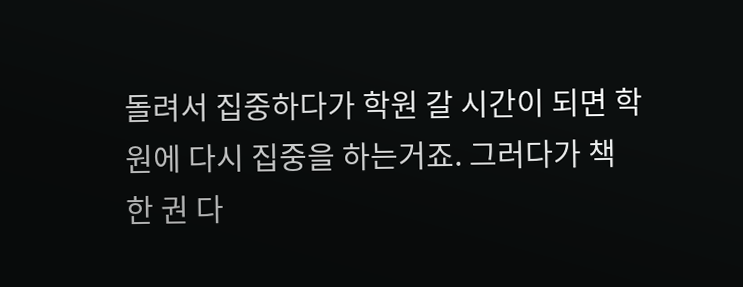돌려서 집중하다가 학원 갈 시간이 되면 학원에 다시 집중을 하는거죠. 그러다가 책 한 권 다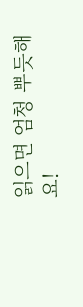읽으면 엄청 뿌듯해요!